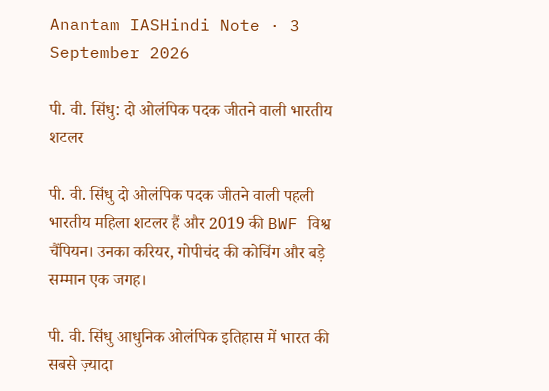Anantam IASHindi Note · 3 September 2026

पी. वी. सिंधु: दो ओलंपिक पदक जीतने वाली भारतीय शटलर

पी. वी. सिंधु दो ओलंपिक पदक जीतने वाली पहली भारतीय महिला शटलर हैं और 2019 की BWF विश्व चैंपियन। उनका करियर, गोपीचंद की कोचिंग और बड़े सम्मान एक जगह।

पी. वी. सिंधु आधुनिक ओलंपिक इतिहास में भारत की सबसे ज़्यादा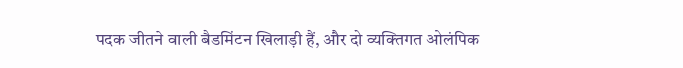पदक जीतने वाली बैडमिंटन खिलाड़ी हैं, और दो व्यक्तिगत ओलंपिक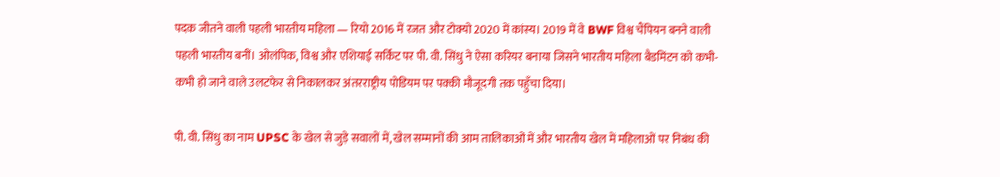पदक जीतने वाली पहली भारतीय महिला — रियो 2016 में रजत और टोक्यो 2020 में कांस्य। 2019 में वे BWF विश्व चैंपियन बनने वाली पहली भारतीय बनीं। ओलंपिक, विश्व और एशियाई सर्किट पर पी. वी. सिंधु ने ऐसा करियर बनाया जिसने भारतीय महिला बैडमिंटन को कभी-कभी हो जाने वाले उलटफेर से निकालकर अंतरराष्ट्रीय पोडियम पर पक्की मौजूदगी तक पहुँचा दिया।

पी. वी. सिंधु का नाम UPSC के खेल से जुड़े सवालों में, खेल सम्मानों की आम तालिकाओं में और भारतीय खेल में महिलाओं पर निबंध की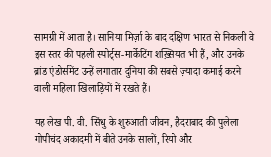सामग्री में आता है। सानिया मिर्ज़ा के बाद दक्षिण भारत से निकली वे इस स्तर की पहली स्पोर्ट्स-मार्केटिंग शख़्सियत भी हैं, और उनके ब्रांड एंडोर्समेंट उन्हें लगातार दुनिया की सबसे ज़्यादा कमाई करने वाली महिला खिलाड़ियों में रखते हैं।

यह लेख पी. वी. सिंधु के शुरुआती जीवन, हैदराबाद की पुलेला गोपीचंद अकादमी में बीते उनके सालों, रियो और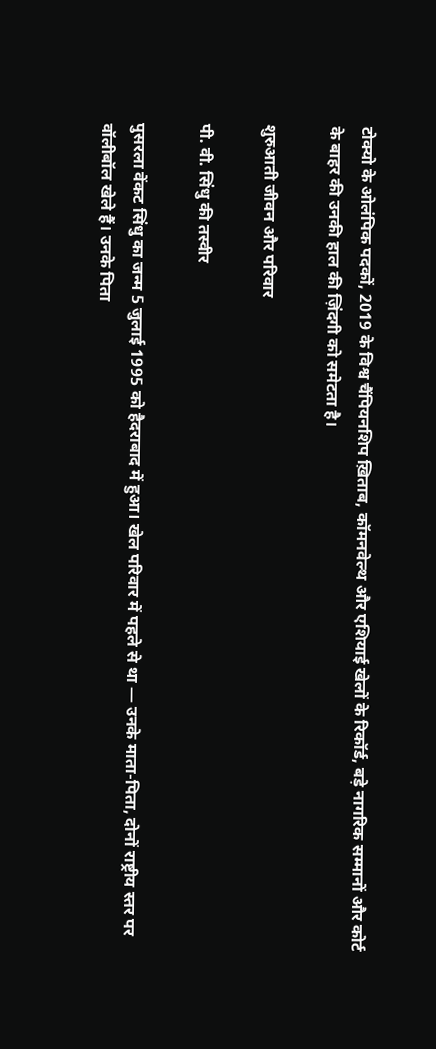टोक्यो के ओलंपिक पदकों, 2019 के विश्व चैंपियनशिप ख़िताब, कॉमनवेल्थ और एशियाई खेलों के रिकॉर्ड, बड़े नागरिक सम्मानों और कोर्ट के बाहर की उनकी हाल की ज़िंदगी को समेटता है।

शुरुआती जीवन और परिवार

पी. वी. सिंधु की तस्वीर

पुसरला वेंकट सिंधु का जन्म 5 जुलाई 1995 को हैदराबाद में हुआ। खेल परिवार में पहले से था — उनके माता-पिता, दोनों राष्ट्रीय स्तर पर वॉलीबॉल खेले हैं। उनके पिता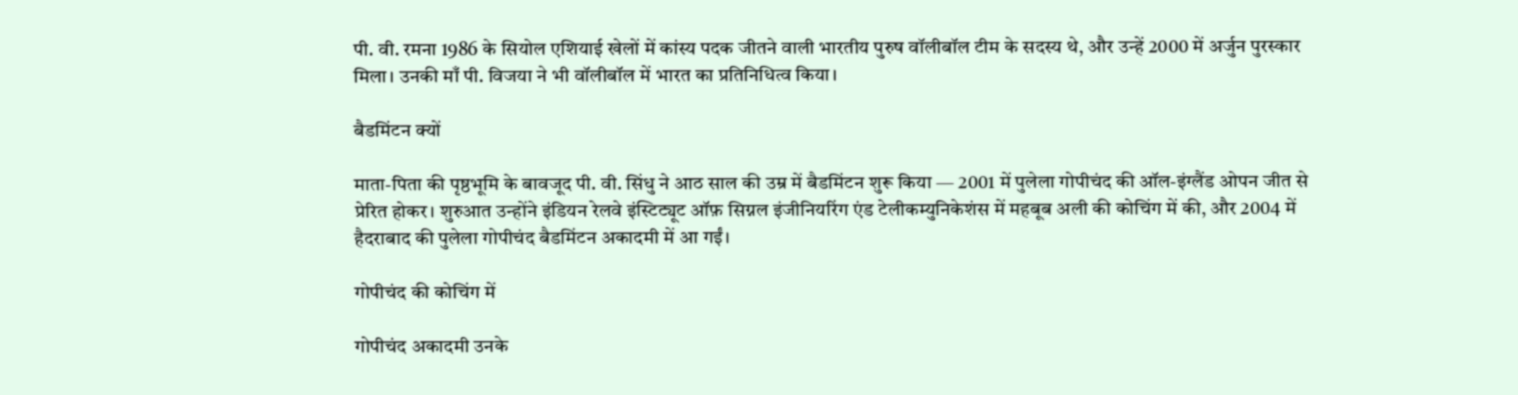पी. वी. रमना 1986 के सियोल एशियाई खेलों में कांस्य पदक जीतने वाली भारतीय पुरुष वॉलीबॉल टीम के सदस्य थे, और उन्हें 2000 में अर्जुन पुरस्कार मिला। उनकी माँ पी. विजया ने भी वॉलीबॉल में भारत का प्रतिनिधित्व किया।

बैडमिंटन क्यों

माता-पिता की पृष्ठभूमि के बावजूद पी. वी. सिंधु ने आठ साल की उम्र में बैडमिंटन शुरू किया — 2001 में पुलेला गोपीचंद की ऑल-इंग्लैंड ओपन जीत से प्रेरित होकर। शुरुआत उन्होंने इंडियन रेलवे इंस्टिट्यूट ऑफ़ सिग्नल इंजीनियरिंग एंड टेलीकम्युनिकेशंस में महबूब अली की कोचिंग में की, और 2004 में हैदराबाद की पुलेला गोपीचंद बैडमिंटन अकादमी में आ गईं।

गोपीचंद की कोचिंग में

गोपीचंद अकादमी उनके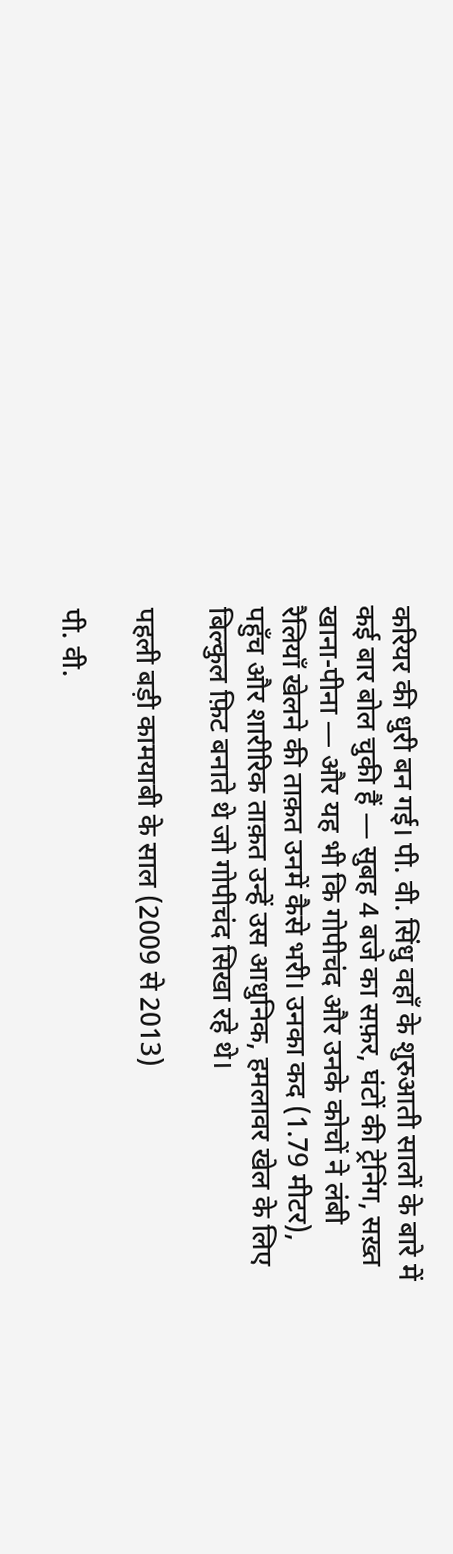करियर की धुरी बन गई। पी. वी. सिंधु वहाँ के शुरुआती सालों के बारे में कई बार बोल चुकी हैं — सुबह 4 बजे का सफ़र, घंटों की ट्रेनिंग, सख़्त खाना-पीना — और यह भी कि गोपीचंद और उनके कोचों ने लंबी रैलियाँ खेलने की ताक़त उनमें कैसे भरी। उनका कद (1.79 मीटर), पहुँच और शारीरिक ताक़त उन्हें उस आधुनिक, हमलावर खेल के लिए बिल्कुल फ़िट बनाते थे जो गोपीचंद सिखा रहे थे।

पहली बड़ी कामयाबी के साल (2009 से 2013)

पी. वी.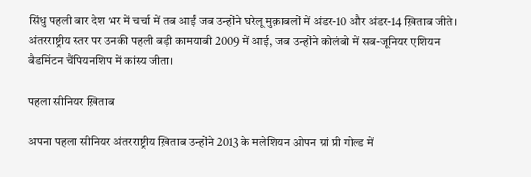सिंधु पहली बार देश भर में चर्चा में तब आईं जब उन्होंने घरेलू मुक़ाबलों में अंडर-10 और अंडर-14 ख़िताब जीते। अंतरराष्ट्रीय स्तर पर उनकी पहली बड़ी कामयाबी 2009 में आई, जब उन्होंने कोलंबो में सब-जूनियर एशियन बैडमिंटन चैंपियनशिप में कांस्य जीता।

पहला सीनियर ख़िताब

अपना पहला सीनियर अंतरराष्ट्रीय ख़िताब उन्होंने 2013 के मलेशियन ओपन ग्रां प्री गोल्ड में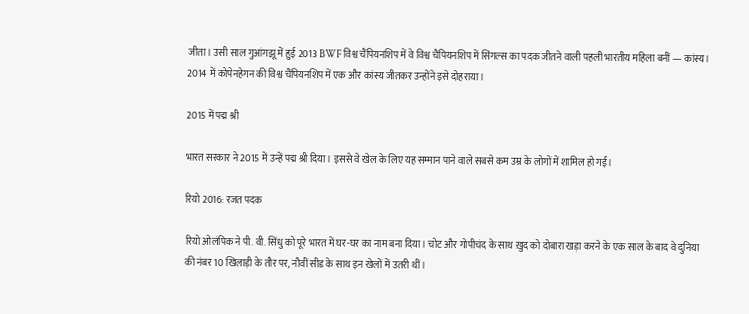जीता। उसी साल गुआंगझू में हुई 2013 BWF विश्व चैंपियनशिप में वे विश्व चैंपियनशिप में सिंगल्स का पदक जीतने वाली पहली भारतीय महिला बनीं — कांस्य। 2014 में कोपेनहेगन की विश्व चैंपियनशिप में एक और कांस्य जीतकर उन्होंने इसे दोहराया।

2015 में पद्म श्री

भारत सरकार ने 2015 में उन्हें पद्म श्री दिया। इससे वे खेल के लिए यह सम्मान पाने वाले सबसे कम उम्र के लोगों में शामिल हो गईं।

रियो 2016: रजत पदक

रियो ओलंपिक ने पी. वी. सिंधु को पूरे भारत में घर-घर का नाम बना दिया। चोट और गोपीचंद के साथ ख़ुद को दोबारा खड़ा करने के एक साल के बाद वे दुनिया की नंबर 10 खिलाड़ी के तौर पर, नौवीं सीड के साथ इन खेलों में उतरी थीं।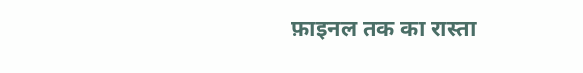फ़ाइनल तक का रास्ता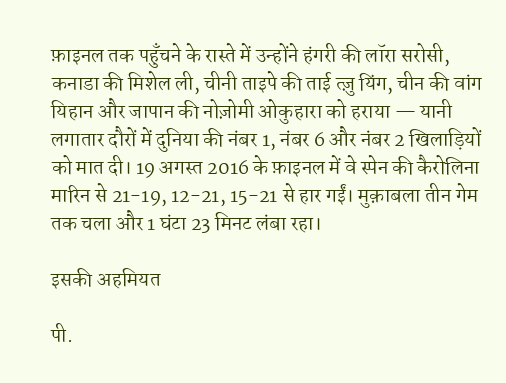फ़ाइनल तक पहुँचने के रास्ते में उन्होंने हंगरी की लॉरा सरोसी, कनाडा की मिशेल ली, चीनी ताइपे की ताई त्ज़ु यिंग, चीन की वांग यिहान और जापान की नोज़ोमी ओकुहारा को हराया — यानी लगातार दौरों में दुनिया की नंबर 1, नंबर 6 और नंबर 2 खिलाड़ियों को मात दी। 19 अगस्त 2016 के फ़ाइनल में वे स्पेन की कैरोलिना मारिन से 21-19, 12-21, 15-21 से हार गईं। मुक़ाबला तीन गेम तक चला और 1 घंटा 23 मिनट लंबा रहा।

इसकी अहमियत

पी.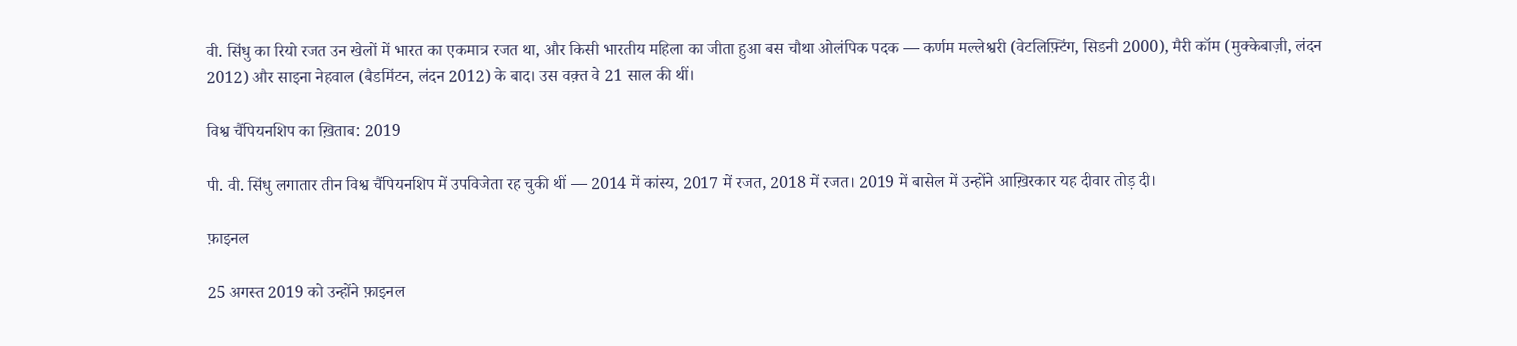वी. सिंधु का रियो रजत उन खेलों में भारत का एकमात्र रजत था, और किसी भारतीय महिला का जीता हुआ बस चौथा ओलंपिक पदक — कर्णम मल्लेश्वरी (वेटलिफ़्टिंग, सिडनी 2000), मैरी कॉम (मुक्केबाज़ी, लंदन 2012) और साइना नेहवाल (बैडमिंटन, लंदन 2012) के बाद। उस वक़्त वे 21 साल की थीं।

विश्व चैंपियनशिप का ख़िताब: 2019

पी. वी. सिंधु लगातार तीन विश्व चैंपियनशिप में उपविजेता रह चुकी थीं — 2014 में कांस्य, 2017 में रजत, 2018 में रजत। 2019 में बासेल में उन्होंने आख़िरकार यह दीवार तोड़ दी।

फ़ाइनल

25 अगस्त 2019 को उन्होंने फ़ाइनल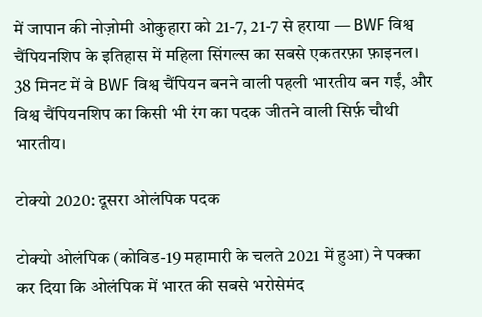में जापान की नोज़ोमी ओकुहारा को 21-7, 21-7 से हराया — BWF विश्व चैंपियनशिप के इतिहास में महिला सिंगल्स का सबसे एकतरफ़ा फ़ाइनल। 38 मिनट में वे BWF विश्व चैंपियन बनने वाली पहली भारतीय बन गईं, और विश्व चैंपियनशिप का किसी भी रंग का पदक जीतने वाली सिर्फ़ चौथी भारतीय।

टोक्यो 2020: दूसरा ओलंपिक पदक

टोक्यो ओलंपिक (कोविड-19 महामारी के चलते 2021 में हुआ) ने पक्का कर दिया कि ओलंपिक में भारत की सबसे भरोसेमंद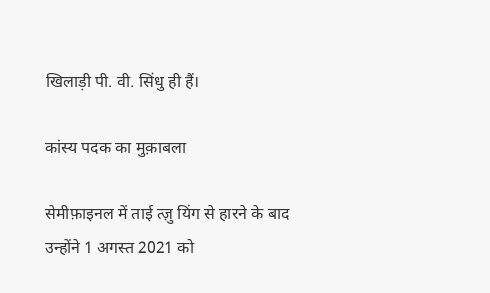खिलाड़ी पी. वी. सिंधु ही हैं।

कांस्य पदक का मुक़ाबला

सेमीफ़ाइनल में ताई त्ज़ु यिंग से हारने के बाद उन्होंने 1 अगस्त 2021 को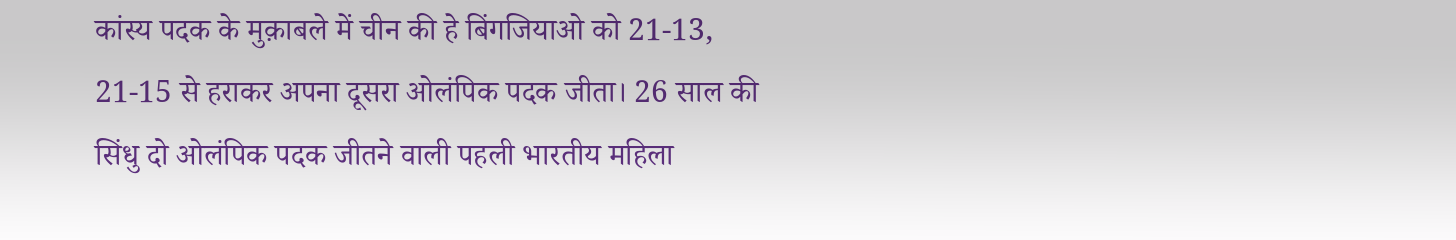कांस्य पदक के मुक़ाबले में चीन की हे बिंगजियाओ को 21-13, 21-15 से हराकर अपना दूसरा ओलंपिक पदक जीता। 26 साल की सिंधु दो ओलंपिक पदक जीतने वाली पहली भारतीय महिला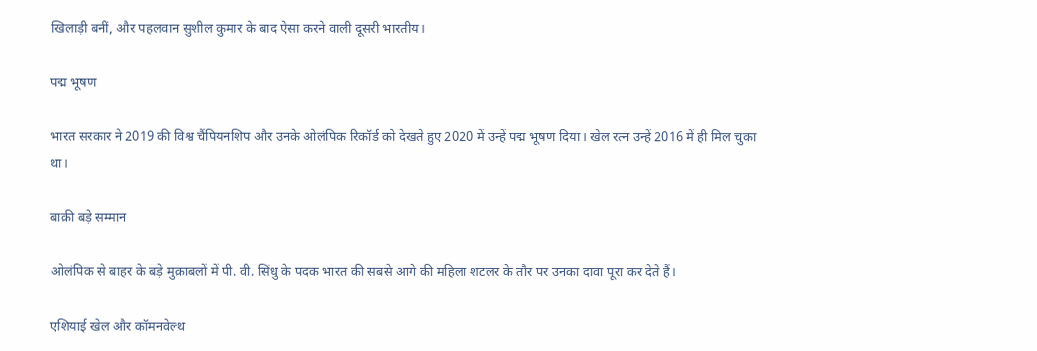खिलाड़ी बनीं, और पहलवान सुशील कुमार के बाद ऐसा करने वाली दूसरी भारतीय।

पद्म भूषण

भारत सरकार ने 2019 की विश्व चैंपियनशिप और उनके ओलंपिक रिकॉर्ड को देखते हुए 2020 में उन्हें पद्म भूषण दिया। खेल रत्न उन्हें 2016 में ही मिल चुका था।

बाक़ी बड़े सम्मान

ओलंपिक से बाहर के बड़े मुक़ाबलों में पी. वी. सिंधु के पदक भारत की सबसे आगे की महिला शटलर के तौर पर उनका दावा पूरा कर देते हैं।

एशियाई खेल और कॉमनवेल्थ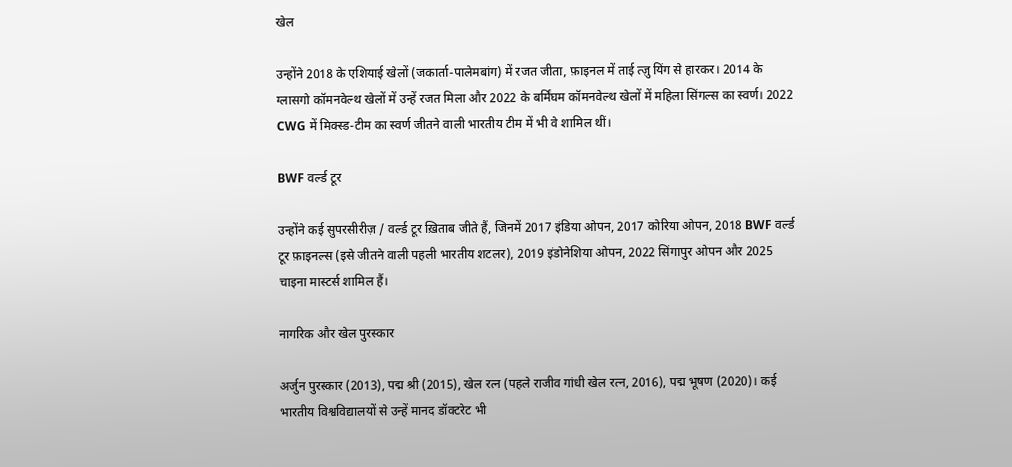खेल

उन्होंने 2018 के एशियाई खेलों (जकार्ता-पालेमबांग) में रजत जीता, फ़ाइनल में ताई त्ज़ु यिंग से हारकर। 2014 के ग्लासगो कॉमनवेल्थ खेलों में उन्हें रजत मिला और 2022 के बर्मिंघम कॉमनवेल्थ खेलों में महिला सिंगल्स का स्वर्ण। 2022 CWG में मिक्स्ड-टीम का स्वर्ण जीतने वाली भारतीय टीम में भी वे शामिल थीं।

BWF वर्ल्ड टूर

उन्होंने कई सुपरसीरीज़ / वर्ल्ड टूर ख़िताब जीते हैं, जिनमें 2017 इंडिया ओपन, 2017 कोरिया ओपन, 2018 BWF वर्ल्ड टूर फ़ाइनल्स (इसे जीतने वाली पहली भारतीय शटलर), 2019 इंडोनेशिया ओपन, 2022 सिंगापुर ओपन और 2025 चाइना मास्टर्स शामिल हैं।

नागरिक और खेल पुरस्कार

अर्जुन पुरस्कार (2013), पद्म श्री (2015), खेल रत्न (पहले राजीव गांधी खेल रत्न, 2016), पद्म भूषण (2020)। कई भारतीय विश्वविद्यालयों से उन्हें मानद डॉक्टरेट भी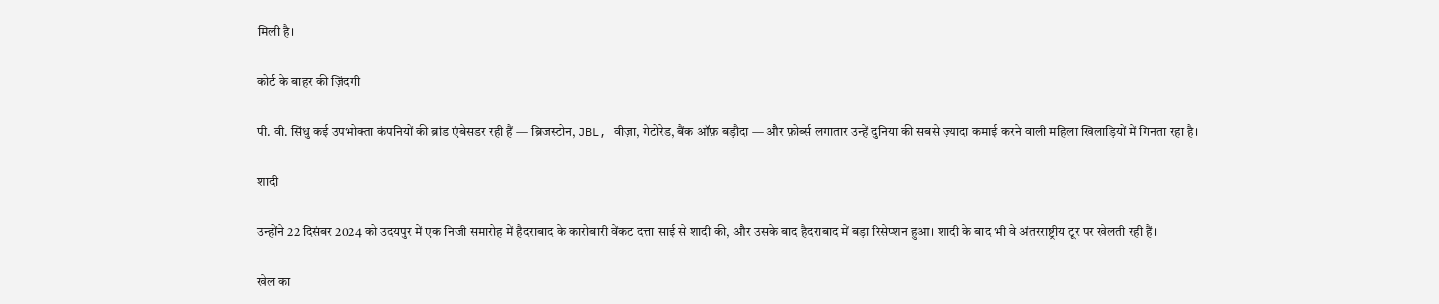मिली है।

कोर्ट के बाहर की ज़िंदगी

पी. वी. सिंधु कई उपभोक्ता कंपनियों की ब्रांड एंबेसडर रही हैं — ब्रिजस्टोन, JBL, वीज़ा, गेटोरेड, बैंक ऑफ़ बड़ौदा — और फ़ोर्ब्स लगातार उन्हें दुनिया की सबसे ज़्यादा कमाई करने वाली महिला खिलाड़ियों में गिनता रहा है।

शादी

उन्होंने 22 दिसंबर 2024 को उदयपुर में एक निजी समारोह में हैदराबाद के कारोबारी वेंकट दत्ता साई से शादी की, और उसके बाद हैदराबाद में बड़ा रिसेप्शन हुआ। शादी के बाद भी वे अंतरराष्ट्रीय टूर पर खेलती रही हैं।

खेल का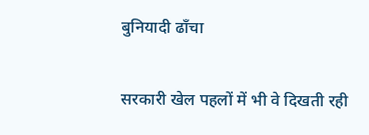बुनियादी ढाँचा

सरकारी खेल पहलों में भी वे दिखती रही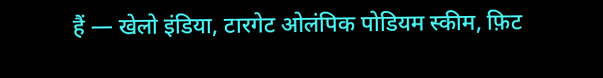हैं — खेलो इंडिया, टारगेट ओलंपिक पोडियम स्कीम, फ़िट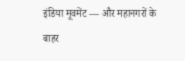इंडिया मूवमेंट — और महानगरों के बाहर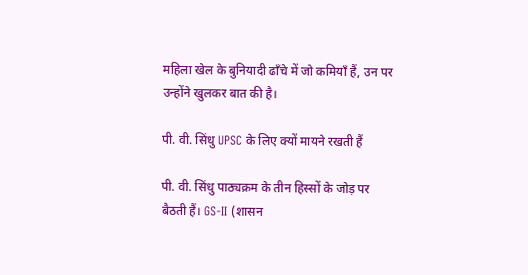महिला खेल के बुनियादी ढाँचे में जो कमियाँ हैं, उन पर उन्होंने खुलकर बात की है।

पी. वी. सिंधु UPSC के लिए क्यों मायने रखती हैं

पी. वी. सिंधु पाठ्यक्रम के तीन हिस्सों के जोड़ पर बैठती हैं। GS-II (शासन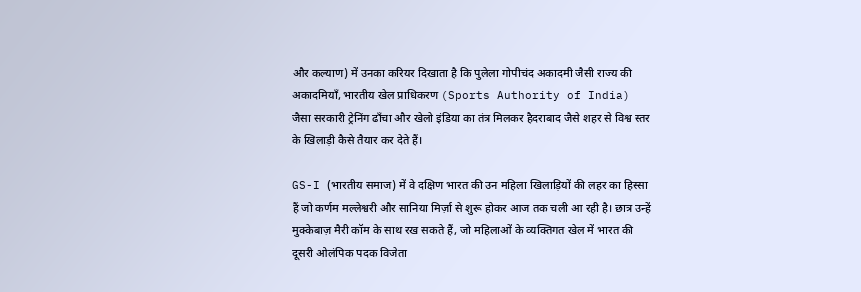और कल्याण) में उनका करियर दिखाता है कि पुलेला गोपीचंद अकादमी जैसी राज्य की अकादमियाँ, भारतीय खेल प्राधिकरण (Sports Authority of India) जैसा सरकारी ट्रेनिंग ढाँचा और खेलो इंडिया का तंत्र मिलकर हैदराबाद जैसे शहर से विश्व स्तर के खिलाड़ी कैसे तैयार कर देते हैं।

GS-I (भारतीय समाज) में वे दक्षिण भारत की उन महिला खिलाड़ियों की लहर का हिस्सा हैं जो कर्णम मल्लेश्वरी और सानिया मिर्ज़ा से शुरू होकर आज तक चली आ रही है। छात्र उन्हें मुक्केबाज़ मैरी कॉम के साथ रख सकते हैं, जो महिलाओं के व्यक्तिगत खेल में भारत की दूसरी ओलंपिक पदक विजेता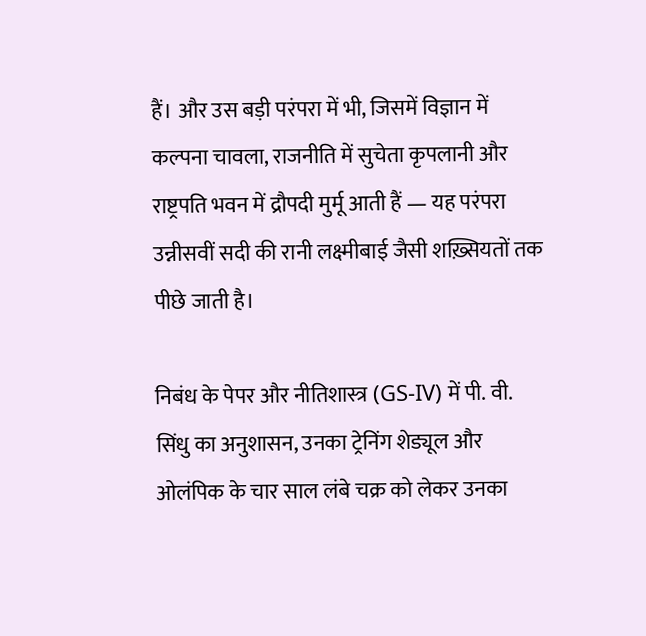हैं। और उस बड़ी परंपरा में भी, जिसमें विज्ञान में कल्पना चावला, राजनीति में सुचेता कृपलानी और राष्ट्रपति भवन में द्रौपदी मुर्मू आती हैं — यह परंपरा उन्नीसवीं सदी की रानी लक्ष्मीबाई जैसी शख़्सियतों तक पीछे जाती है।

निबंध के पेपर और नीतिशास्त्र (GS-IV) में पी. वी. सिंधु का अनुशासन, उनका ट्रेनिंग शेड्यूल और ओलंपिक के चार साल लंबे चक्र को लेकर उनका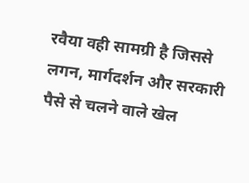रवैया वही सामग्री है जिससे लगन, मार्गदर्शन और सरकारी पैसे से चलने वाले खेल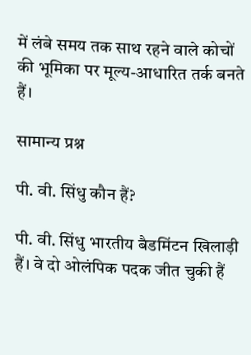में लंबे समय तक साथ रहने वाले कोचों की भूमिका पर मूल्य-आधारित तर्क बनते हैं।

सामान्य प्रश्न

पी. वी. सिंधु कौन हैं?

पी. वी. सिंधु भारतीय बैडमिंटन खिलाड़ी हैं। वे दो ओलंपिक पदक जीत चुकी हैं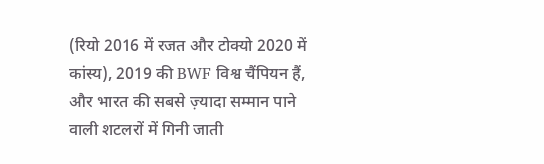(रियो 2016 में रजत और टोक्यो 2020 में कांस्य), 2019 की BWF विश्व चैंपियन हैं, और भारत की सबसे ज़्यादा सम्मान पाने वाली शटलरों में गिनी जाती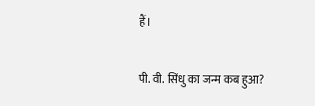हैं।

पी. वी. सिंधु का जन्म कब हुआ?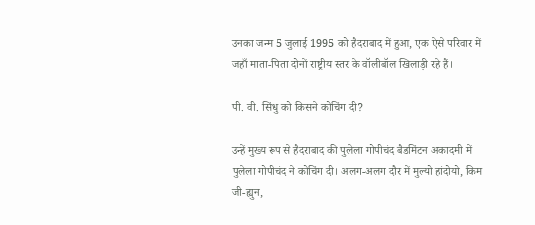उनका जन्म 5 जुलाई 1995 को हैदराबाद में हुआ, एक ऐसे परिवार में जहाँ माता-पिता दोनों राष्ट्रीय स्तर के वॉलीबॉल खिलाड़ी रहे हैं।

पी. वी. सिंधु को किसने कोचिंग दी?

उन्हें मुख्य रूप से हैदराबाद की पुलेला गोपीचंद बैडमिंटन अकादमी में पुलेला गोपीचंद ने कोचिंग दी। अलग-अलग दौर में मुल्यो हांदोयो, किम जी-ह्युन,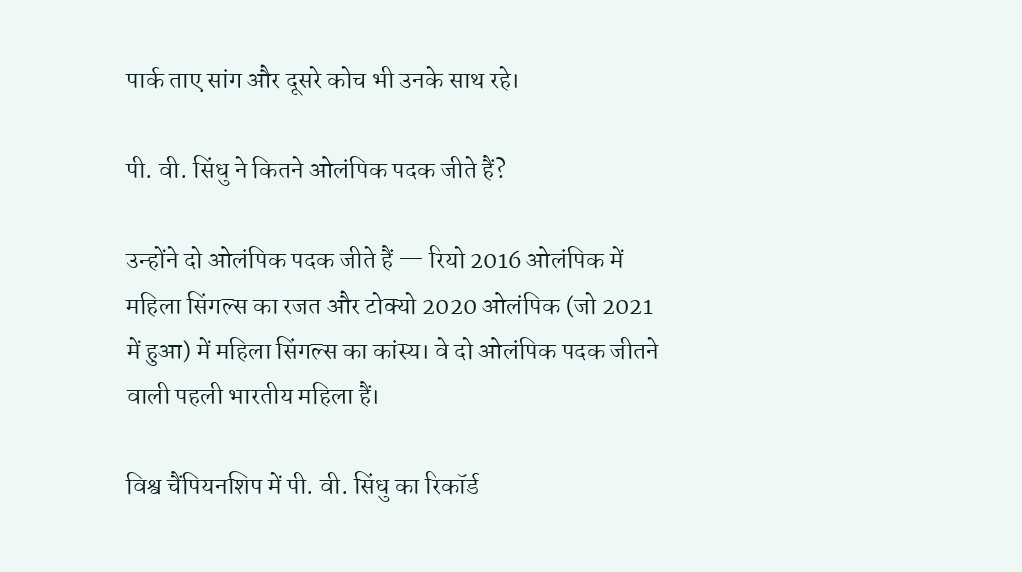पार्क ताए सांग और दूसरे कोच भी उनके साथ रहे।

पी. वी. सिंधु ने कितने ओलंपिक पदक जीते हैं?

उन्होंने दो ओलंपिक पदक जीते हैं — रियो 2016 ओलंपिक में महिला सिंगल्स का रजत और टोक्यो 2020 ओलंपिक (जो 2021 में हुआ) में महिला सिंगल्स का कांस्य। वे दो ओलंपिक पदक जीतने वाली पहली भारतीय महिला हैं।

विश्व चैंपियनशिप में पी. वी. सिंधु का रिकॉर्ड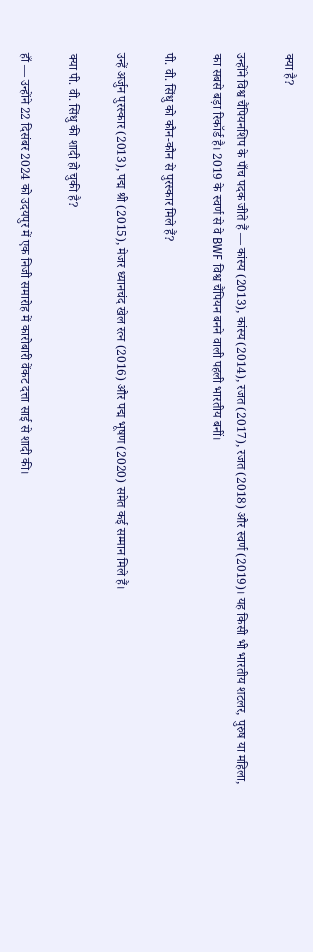क्या है?

उन्होंने विश्व चैंपियनशिप के पाँच पदक जीते हैं — कांस्य (2013), कांस्य (2014), रजत (2017), रजत (2018) और स्वर्ण (2019)। यह किसी भी भारतीय शटलर, पुरुष या महिला, का सबसे बड़ा रिकॉर्ड है। 2019 के स्वर्ण से वे BWF विश्व चैंपियन बनने वाली पहली भारतीय बनीं।

पी. वी. सिंधु को कौन-कौन से पुरस्कार मिले हैं?

उन्हें अर्जुन पुरस्कार (2013), पद्म श्री (2015), मेजर ध्यानचंद खेल रत्न (2016) और पद्म भूषण (2020) समेत कई सम्मान मिले हैं।

क्या पी. वी. सिंधु की शादी हो चुकी है?

हाँ — उन्होंने 22 दिसंबर 2024 को उदयपुर में एक निजी समारोह में कारोबारी वेंकट दत्ता साई से शादी की।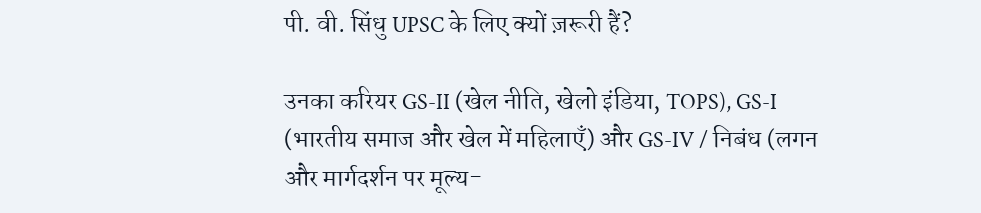पी. वी. सिंधु UPSC के लिए क्यों ज़रूरी हैं?

उनका करियर GS-II (खेल नीति, खेलो इंडिया, TOPS), GS-I (भारतीय समाज और खेल में महिलाएँ) और GS-IV / निबंध (लगन और मार्गदर्शन पर मूल्य-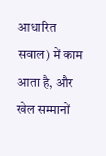आधारित सवाल) में काम आता है, और खेल सम्मानों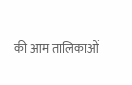की आम तालिकाओं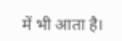में भी आता है।